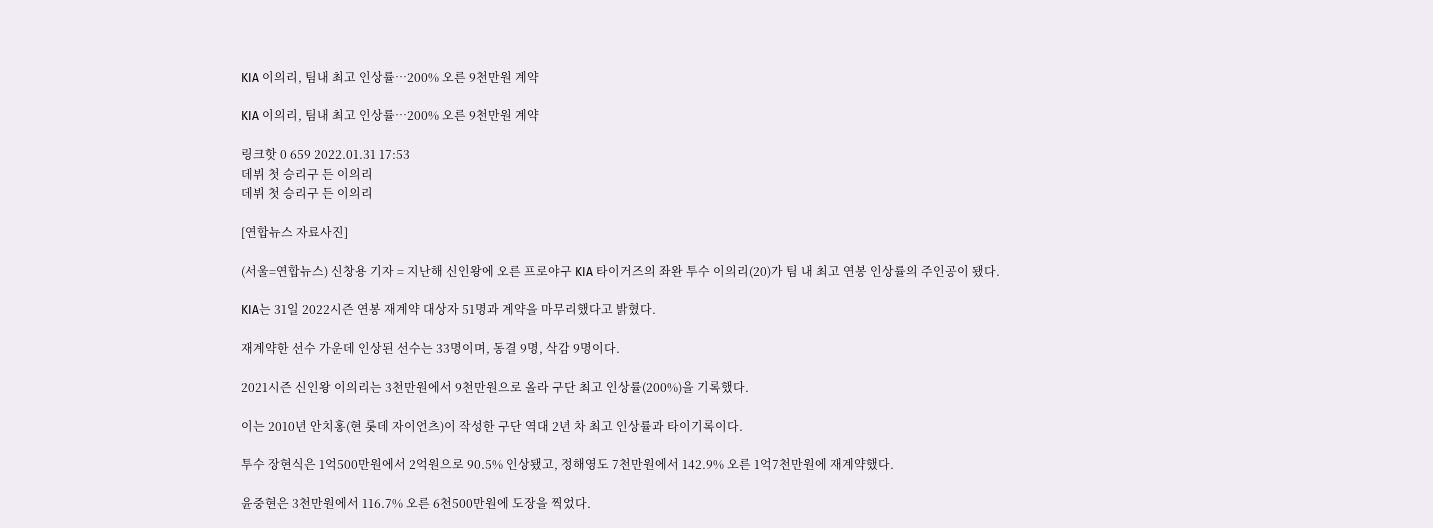KIA 이의리, 팀내 최고 인상률…200% 오른 9천만원 계약

KIA 이의리, 팀내 최고 인상률…200% 오른 9천만원 계약

링크핫 0 659 2022.01.31 17:53
데뷔 첫 승리구 든 이의리
데뷔 첫 승리구 든 이의리

[연합뉴스 자료사진]

(서울=연합뉴스) 신창용 기자 = 지난해 신인왕에 오른 프로야구 KIA 타이거즈의 좌완 투수 이의리(20)가 팀 내 최고 연봉 인상률의 주인공이 됐다.

KIA는 31일 2022시즌 연봉 재계약 대상자 51명과 계약을 마무리했다고 밝혔다.

재계약한 선수 가운데 인상된 선수는 33명이며, 동결 9명, 삭감 9명이다.

2021시즌 신인왕 이의리는 3천만원에서 9천만원으로 올라 구단 최고 인상률(200%)을 기록했다.

이는 2010년 안치홍(현 롯데 자이언츠)이 작성한 구단 역대 2년 차 최고 인상률과 타이기록이다.

투수 장현식은 1억500만원에서 2억원으로 90.5% 인상됐고, 정해영도 7천만원에서 142.9% 오른 1억7천만원에 재계약했다.

윤중현은 3천만원에서 116.7% 오른 6천500만원에 도장을 찍었다.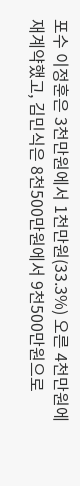포수 이정훈은 3천만원에서 1천만원(33.3%) 오른 4천만원에 재계약했고, 김민식은 8천500만원에서 9천500만원으로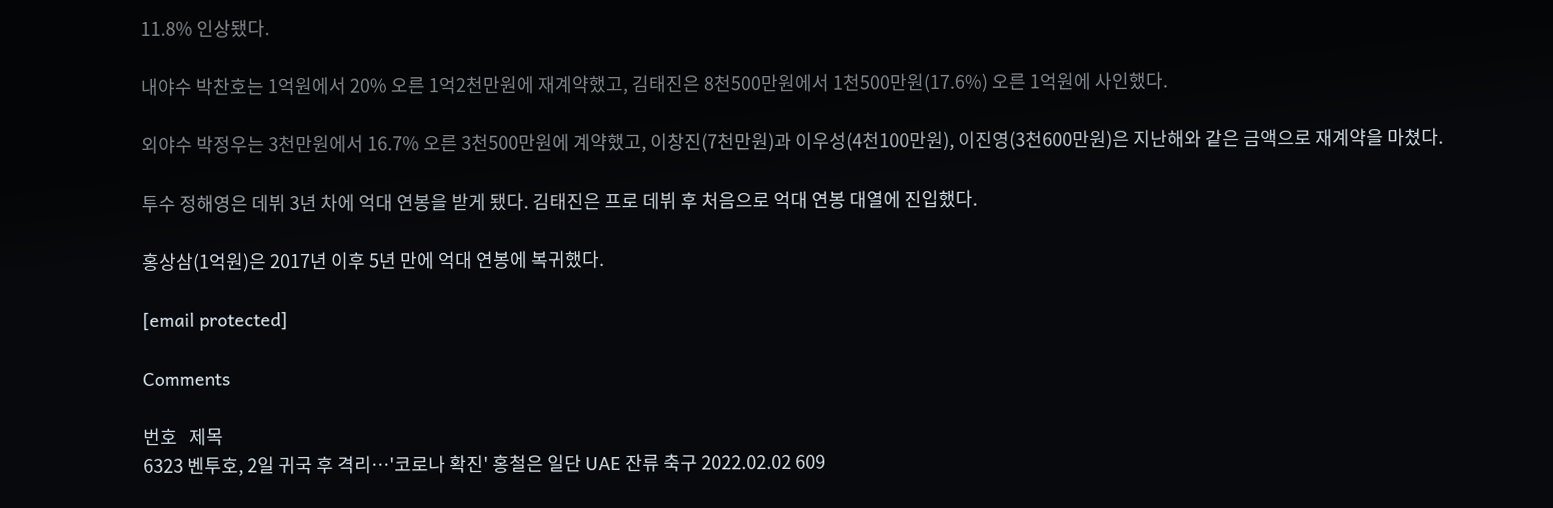11.8% 인상됐다.

내야수 박찬호는 1억원에서 20% 오른 1억2천만원에 재계약했고, 김태진은 8천500만원에서 1천500만원(17.6%) 오른 1억원에 사인했다.

외야수 박정우는 3천만원에서 16.7% 오른 3천500만원에 계약했고, 이창진(7천만원)과 이우성(4천100만원), 이진영(3천600만원)은 지난해와 같은 금액으로 재계약을 마쳤다.

투수 정해영은 데뷔 3년 차에 억대 연봉을 받게 됐다. 김태진은 프로 데뷔 후 처음으로 억대 연봉 대열에 진입했다.

홍상삼(1억원)은 2017년 이후 5년 만에 억대 연봉에 복귀했다.

[email protected]

Comments

번호   제목
6323 벤투호, 2일 귀국 후 격리…'코로나 확진' 홍철은 일단 UAE 잔류 축구 2022.02.02 609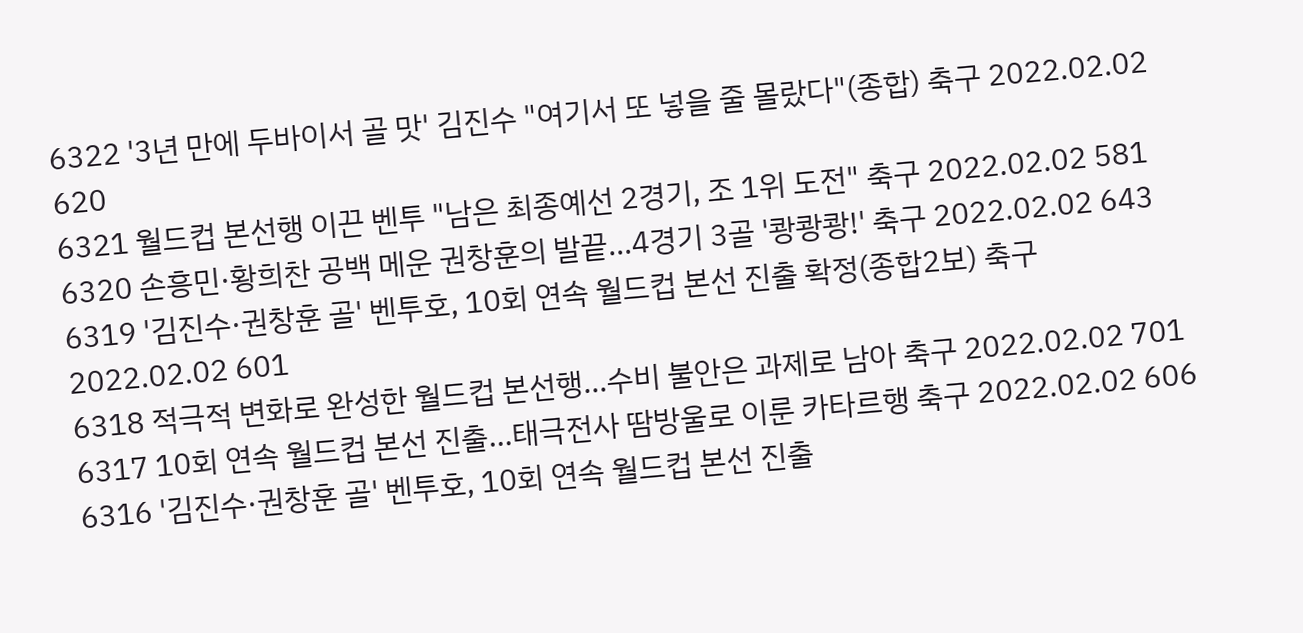6322 '3년 만에 두바이서 골 맛' 김진수 "여기서 또 넣을 줄 몰랐다"(종합) 축구 2022.02.02 620
6321 월드컵 본선행 이끈 벤투 "남은 최종예선 2경기, 조 1위 도전" 축구 2022.02.02 581
6320 손흥민·황희찬 공백 메운 권창훈의 발끝…4경기 3골 '쾅쾅쾅!' 축구 2022.02.02 643
6319 '김진수·권창훈 골' 벤투호, 10회 연속 월드컵 본선 진출 확정(종합2보) 축구 2022.02.02 601
6318 적극적 변화로 완성한 월드컵 본선행…수비 불안은 과제로 남아 축구 2022.02.02 701
6317 10회 연속 월드컵 본선 진출…태극전사 땀방울로 이룬 카타르행 축구 2022.02.02 606
6316 '김진수·권창훈 골' 벤투호, 10회 연속 월드컵 본선 진출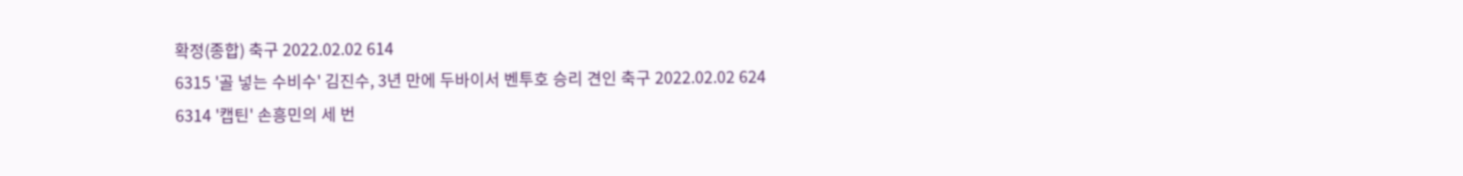확정(종합) 축구 2022.02.02 614
6315 '골 넣는 수비수' 김진수, 3년 만에 두바이서 벤투호 승리 견인 축구 2022.02.02 624
6314 '캡틴' 손흥민의 세 번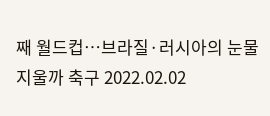째 월드컵…브라질·러시아의 눈물 지울까 축구 2022.02.02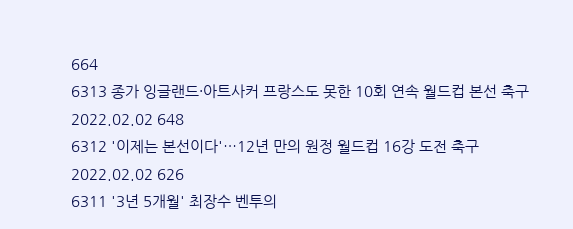664
6313 종가 잉글랜드·아트사커 프랑스도 못한 10회 연속 월드컵 본선 축구 2022.02.02 648
6312 '이제는 본선이다'…12년 만의 원정 월드컵 16강 도전 축구 2022.02.02 626
6311 '3년 5개월' 최장수 벤투의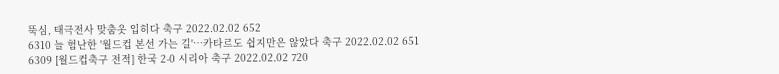뚝심, 태극전사 맞춤옷 입히다 축구 2022.02.02 652
6310 늘 험난한 '월드컵 본선 가는 길'…카타르도 쉽지만은 않았다 축구 2022.02.02 651
6309 [월드컵축구 전적] 한국 2-0 시리아 축구 2022.02.02 720